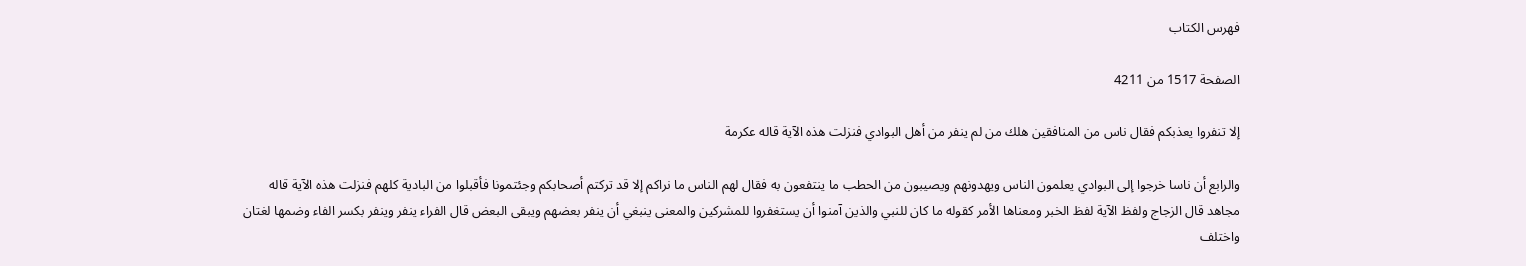فهرس الكتاب

الصفحة 1517 من 4211

إلا تنفروا يعذبكم فقال ناس من المنافقين هلك من لم ينفر من أهل البوادي فنزلت هذه الآية قاله عكرمة

والرابع أن ناسا خرجوا إلى البوادي يعلمون الناس ويهدونهم ويصيبون من الحطب ما ينتفعون به فقال لهم الناس ما نراكم إلا قد تركتم أصحابكم وجئتمونا فأقبلوا من البادية كلهم فنزلت هذه الآية قاله مجاهد قال الزجاج ولفظ الآية لفظ الخبر ومعناها الأمر كقوله ما كان للنبي والذين آمنوا أن يستغفروا للمشركين والمعنى ينبغي أن ينفر بعضهم ويبقى البعض قال الفراء ينفر وينفر بكسر الفاء وضمها لغتان واختلف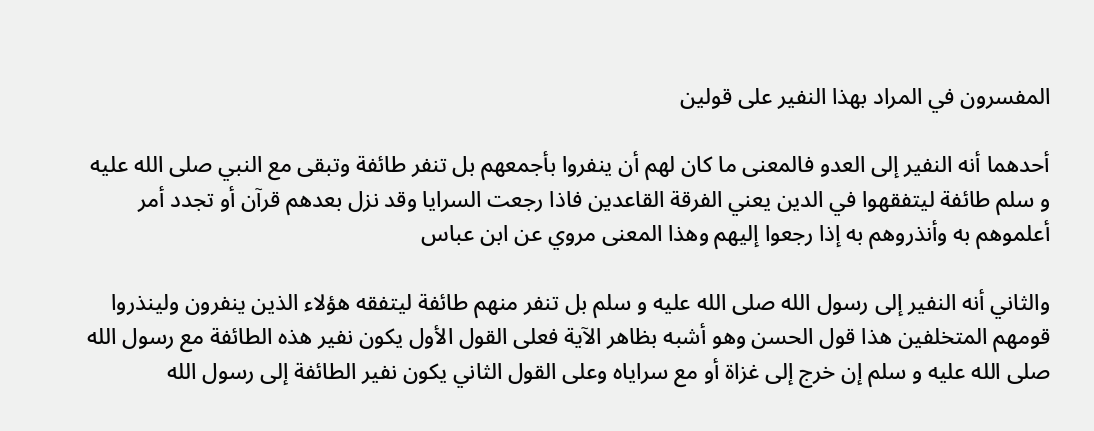المفسرون في المراد بهذا النفير على قولين

أحدهما أنه النفير إلى العدو فالمعنى ما كان لهم أن ينفروا بأجمعهم بل تنفر طائفة وتبقى مع النبي صلى الله عليه و سلم طائفة ليتفقهوا في الدين يعني الفرقة القاعدين فاذا رجعت السرايا وقد نزل بعدهم قرآن أو تجدد أمر أعلموهم به وأنذروهم به إذا رجعوا إليهم وهذا المعنى مروي عن ابن عباس

والثاني أنه النفير إلى رسول الله صلى الله عليه و سلم بل تنفر منهم طائفة ليتفقه هؤلاء الذين ينفرون ولينذروا قومهم المتخلفين هذا قول الحسن وهو أشبه بظاهر الآية فعلى القول الأول يكون نفير هذه الطائفة مع رسول الله صلى الله عليه و سلم إن خرج إلى غزاة أو مع سراياه وعلى القول الثاني يكون نفير الطائفة إلى رسول الله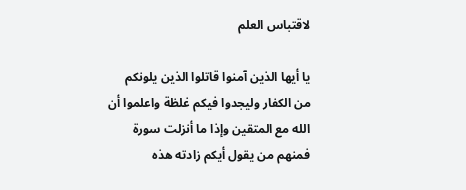لاقتباس العلم

يا أيها الذين آمنوا قاتلوا الذين يلونكم من الكفار وليجدوا فيكم غلظة واعلموا أن الله مع المتقين وإذا ما أنزلت سورة فمنهم من يقول أيكم زادته هذه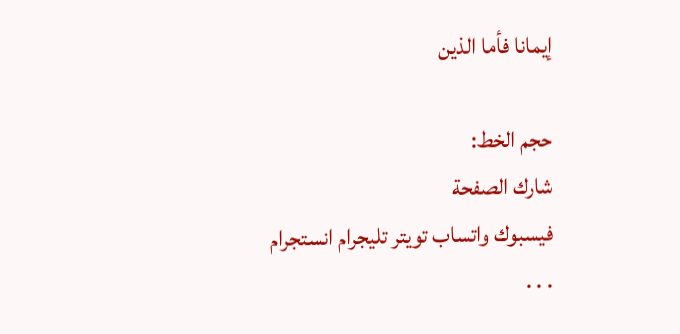إيمانا فأما الذين

حجم الخط:
شارك الصفحة
فيسبوك واتساب تويتر تليجرام انستجرام
. . .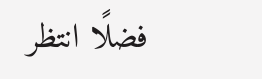فضلًا انتظر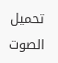تحميل الصوت